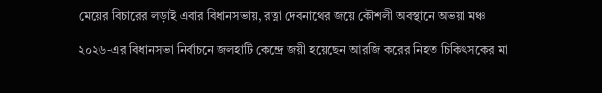মেয়ের বিচারের লড়াই এবার বিধানসভায়, রত্না দেবনাথের জয়ে কৌশলী অবস্থানে অভয়া মঞ্চ

২০২৬-এর বিধানসভা নির্বাচনে জলহাটি কেন্দ্রে জয়ী হয়েছেন আরজি করের নিহত চিকিৎসকের মা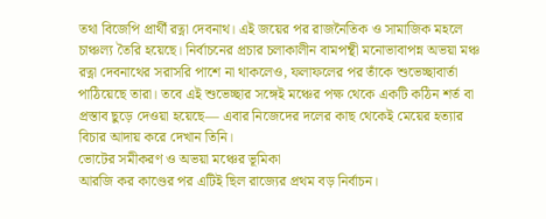তথা বিজেপি প্রার্থী রত্না দেবনাথ। এই জয়ের পর রাজনৈতিক ও সামাজিক মহলে চাঞ্চল্য তৈরি হয়েছে। নির্বাচনের প্রচার চলাকালীন বামপন্থী মনোভাবাপন্ন অভয়া মঞ্চ রত্না দেবনাথের সরাসরি পাশে না থাকলেও, ফলাফলের পর তাঁকে শুভেচ্ছাবার্তা পাঠিয়েছে তারা। তবে এই শুভেচ্ছার সঙ্গেই মঞ্চের পক্ষ থেকে একটি কঠিন শর্ত বা প্রস্তাব ছুড়ে দেওয়া হয়েছে— এবার নিজেদের দলের কাছ থেকেই মেয়ের হত্যার বিচার আদায় করে দেখান তিনি।
ভোটের সমীকরণ ও অভয়া মঞ্চের ভূমিকা
আরজি কর কাণ্ডের পর এটিই ছিল রাজ্যের প্রথম বড় নির্বাচন।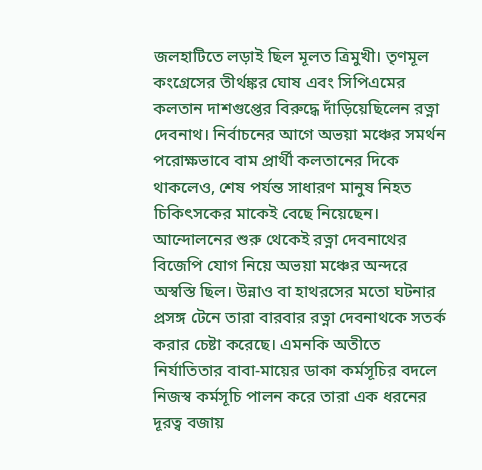জলহাটিতে লড়াই ছিল মূলত ত্রিমুখী। তৃণমূল কংগ্রেসের তীর্থঙ্কর ঘোষ এবং সিপিএমের কলতান দাশগুপ্তের বিরুদ্ধে দাঁড়িয়েছিলেন রত্না দেবনাথ। নির্বাচনের আগে অভয়া মঞ্চের সমর্থন পরোক্ষভাবে বাম প্রার্থী কলতানের দিকে থাকলেও, শেষ পর্যন্ত সাধারণ মানুষ নিহত চিকিৎসকের মাকেই বেছে নিয়েছেন। আন্দোলনের শুরু থেকেই রত্না দেবনাথের বিজেপি যোগ নিয়ে অভয়া মঞ্চের অন্দরে অস্বস্তি ছিল। উন্নাও বা হাথরসের মতো ঘটনার প্রসঙ্গ টেনে তারা বারবার রত্না দেবনাথকে সতর্ক করার চেষ্টা করেছে। এমনকি অতীতে নির্যাতিতার বাবা-মায়ের ডাকা কর্মসূচির বদলে নিজস্ব কর্মসূচি পালন করে তারা এক ধরনের দূরত্ব বজায়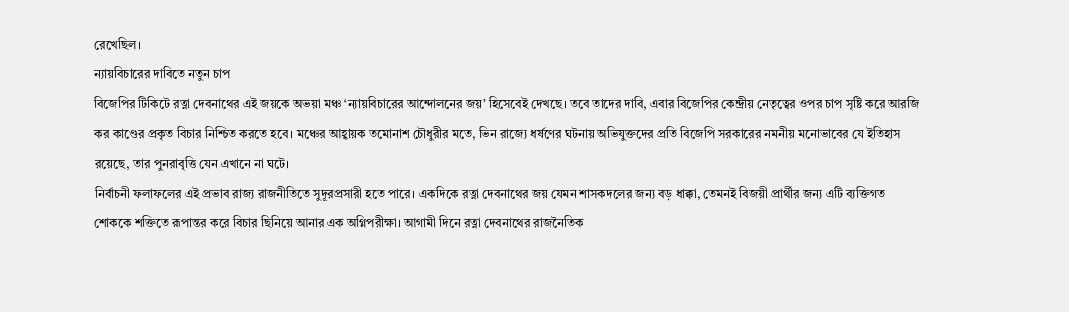রেখেছিল।
ন্যায়বিচারের দাবিতে নতুন চাপ
বিজেপির টিকিটে রত্না দেবনাথের এই জয়কে অভয়া মঞ্চ ‘ন্যায়বিচারের আন্দোলনের জয়’ হিসেবেই দেখছে। তবে তাদের দাবি, এবার বিজেপির কেন্দ্রীয় নেতৃত্বের ওপর চাপ সৃষ্টি করে আরজি কর কাণ্ডের প্রকৃত বিচার নিশ্চিত করতে হবে। মঞ্চের আহ্বায়ক তমোনাশ চৌধুরীর মতে, ভিন রাজ্যে ধর্ষণের ঘটনায় অভিযুক্তদের প্রতি বিজেপি সরকারের নমনীয় মনোভাবের যে ইতিহাস রয়েছে, তার পুনরাবৃত্তি যেন এখানে না ঘটে।
নির্বাচনী ফলাফলের এই প্রভাব রাজ্য রাজনীতিতে সুদূরপ্রসারী হতে পারে। একদিকে রত্না দেবনাথের জয় যেমন শাসকদলের জন্য বড় ধাক্কা, তেমনই বিজয়ী প্রার্থীর জন্য এটি ব্যক্তিগত শোককে শক্তিতে রূপান্তর করে বিচার ছিনিয়ে আনার এক অগ্নিপরীক্ষা। আগামী দিনে রত্না দেবনাথের রাজনৈতিক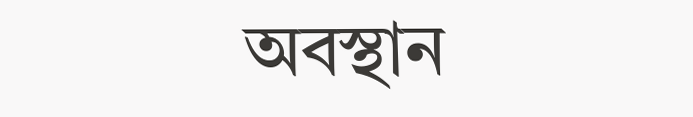অবস্থান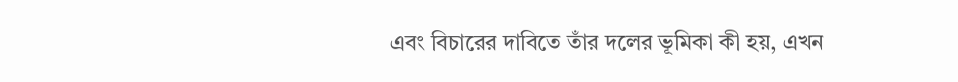এবং বিচারের দাবিতে তাঁর দলের ভূমিকা কী হয়, এখন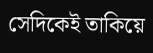সেদিকেই তাকিয়ে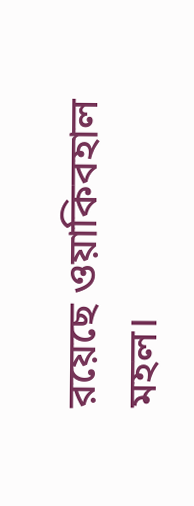রয়েছে ওয়াকিবহাল মহল।